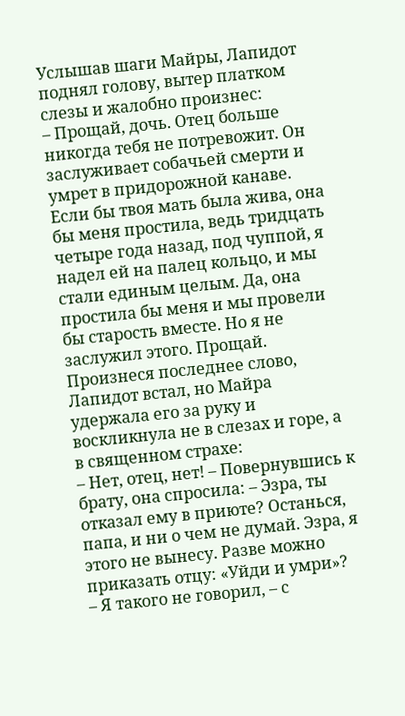Услышав шаги Майры, Лапидот поднял голову, вытер платком слезы и жалобно произнес:
– Прощай, дочь. Отец больше никогда тебя не потревожит. Он заслуживает собачьей смерти и умрет в придорожной канаве. Если бы твоя мать была жива, она бы меня простила, ведь тридцать четыре года назад, под чуппой, я надел ей на палец кольцо, и мы стали единым целым. Да, она простила бы меня и мы провели бы старость вместе. Но я не заслужил этого. Прощай.
Произнеся последнее слово, Лапидот встал, но Майра удержала его за руку и воскликнула не в слезах и горе, а в священном страхе:
– Нет, отец, нет! – Повернувшись к брату, она спросила: – Эзра, ты отказал ему в приюте? Останься, папа, и ни о чем не думай. Эзра, я этого не вынесу. Разве можно приказать отцу: «Уйди и умри»?
– Я такого не говорил, – с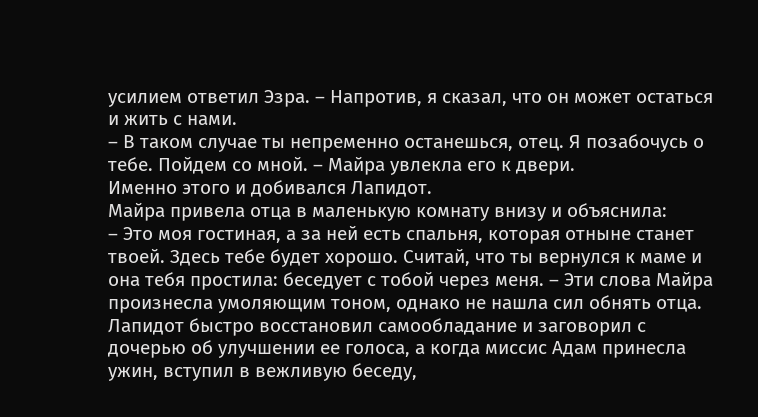усилием ответил Эзра. – Напротив, я сказал, что он может остаться и жить с нами.
– В таком случае ты непременно останешься, отец. Я позабочусь о тебе. Пойдем со мной. – Майра увлекла его к двери.
Именно этого и добивался Лапидот.
Майра привела отца в маленькую комнату внизу и объяснила:
– Это моя гостиная, а за ней есть спальня, которая отныне станет твоей. Здесь тебе будет хорошо. Считай, что ты вернулся к маме и она тебя простила: беседует с тобой через меня. – Эти слова Майра произнесла умоляющим тоном, однако не нашла сил обнять отца.
Лапидот быстро восстановил самообладание и заговорил с дочерью об улучшении ее голоса, а когда миссис Адам принесла ужин, вступил в вежливую беседу,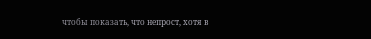чтобы показать, что непрост, хотя в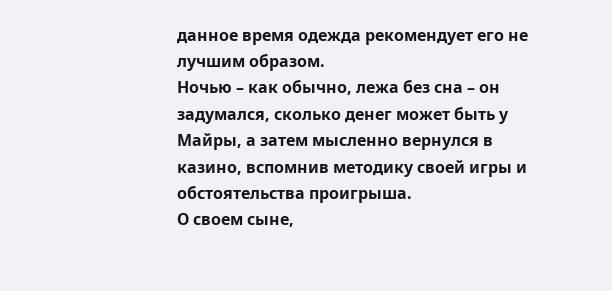данное время одежда рекомендует его не лучшим образом.
Ночью – как обычно, лежа без сна – он задумался, сколько денег может быть у Майры, а затем мысленно вернулся в казино, вспомнив методику своей игры и обстоятельства проигрыша.
О своем сыне,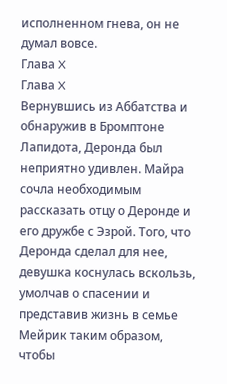исполненном гнева, он не думал вовсе.
Глава X
Глава X
Вернувшись из Аббатства и обнаружив в Бромптоне Лапидота, Деронда был неприятно удивлен. Майра сочла необходимым рассказать отцу о Деронде и его дружбе с Эзрой. Того, что Деронда сделал для нее, девушка коснулась вскользь, умолчав о спасении и представив жизнь в семье Мейрик таким образом, чтобы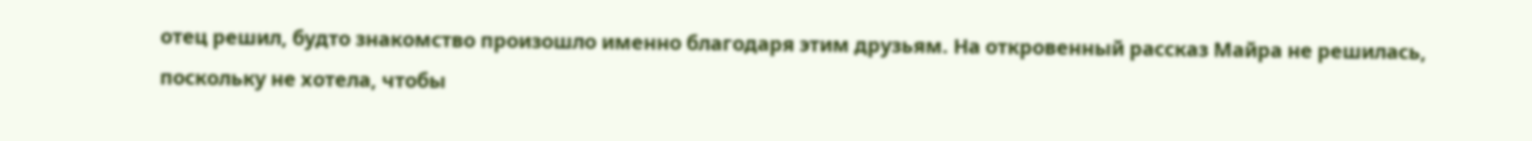отец решил, будто знакомство произошло именно благодаря этим друзьям. На откровенный рассказ Майра не решилась, поскольку не хотела, чтобы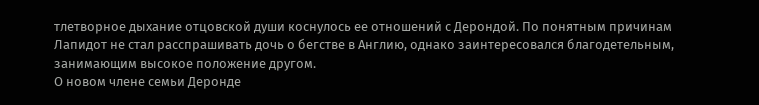тлетворное дыхание отцовской души коснулось ее отношений с Дерондой. По понятным причинам Лапидот не стал расспрашивать дочь о бегстве в Англию, однако заинтересовался благодетельным, занимающим высокое положение другом.
О новом члене семьи Деронде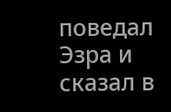поведал Эзра и сказал в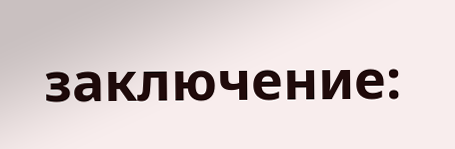заключение: